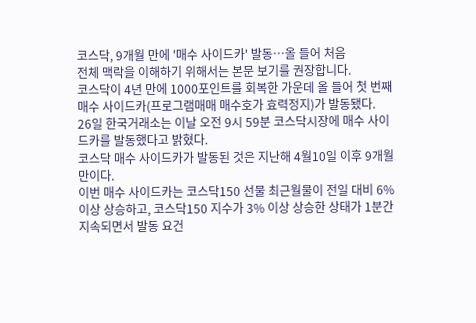코스닥, 9개월 만에 '매수 사이드카' 발동…올 들어 처음
전체 맥락을 이해하기 위해서는 본문 보기를 권장합니다.
코스닥이 4년 만에 1000포인트를 회복한 가운데 올 들어 첫 번째 매수 사이드카(프로그램매매 매수호가 효력정지)가 발동됐다.
26일 한국거래소는 이날 오전 9시 59분 코스닥시장에 매수 사이드카를 발동했다고 밝혔다.
코스닥 매수 사이드카가 발동된 것은 지난해 4월10일 이후 9개월 만이다.
이번 매수 사이드카는 코스닥150 선물 최근월물이 전일 대비 6% 이상 상승하고, 코스닥150 지수가 3% 이상 상승한 상태가 1분간 지속되면서 발동 요건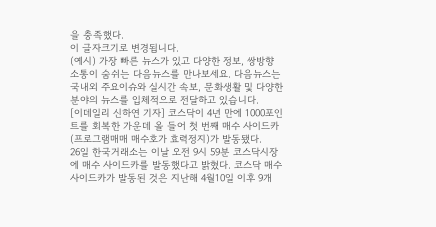을 충족했다.
이 글자크기로 변경됩니다.
(예시) 가장 빠른 뉴스가 있고 다양한 정보, 쌍방향 소통이 숨쉬는 다음뉴스를 만나보세요. 다음뉴스는 국내외 주요이슈와 실시간 속보, 문화생활 및 다양한 분야의 뉴스를 입체적으로 전달하고 있습니다.
[이데일리 신하연 기자] 코스닥이 4년 만에 1000포인트를 회복한 가운데 올 들어 첫 번째 매수 사이드카(프로그램매매 매수호가 효력정지)가 발동됐다.
26일 한국거래소는 이날 오전 9시 59분 코스닥시장에 매수 사이드카를 발동했다고 밝혔다. 코스닥 매수 사이드카가 발동된 것은 지난해 4월10일 이후 9개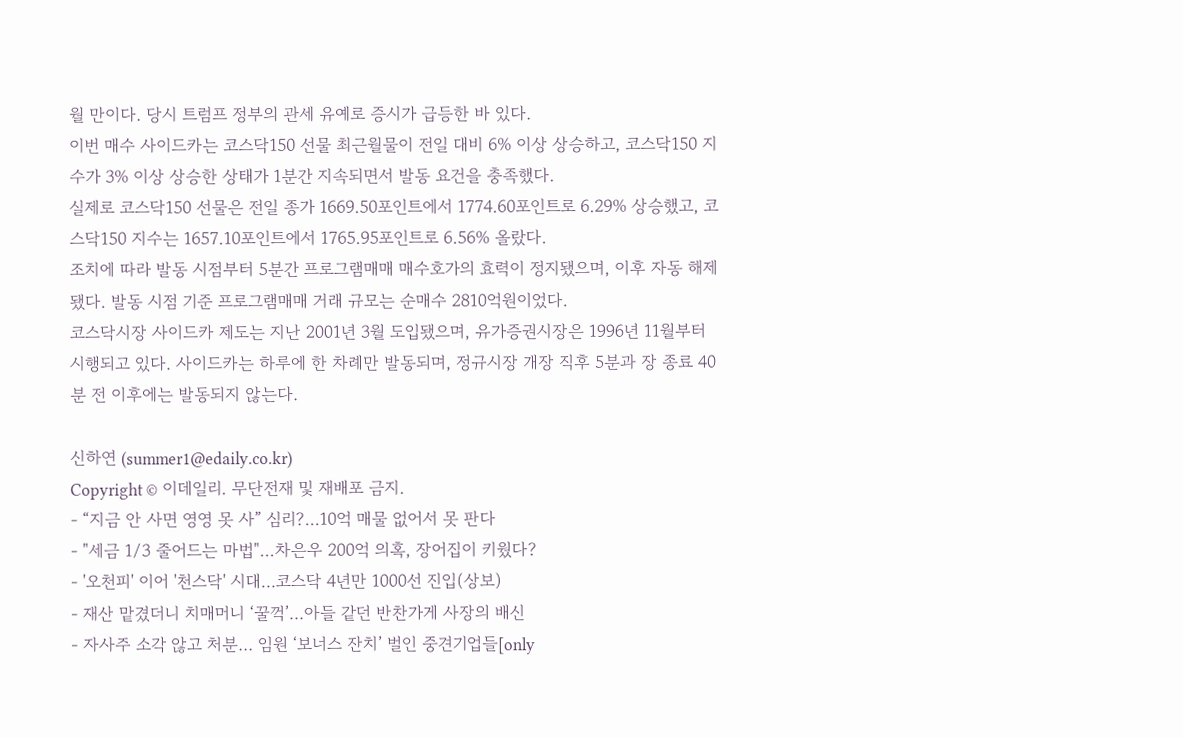월 만이다. 당시 트럼프 정부의 관세 유예로 증시가 급등한 바 있다.
이번 매수 사이드카는 코스닥150 선물 최근월물이 전일 대비 6% 이상 상승하고, 코스닥150 지수가 3% 이상 상승한 상태가 1분간 지속되면서 발동 요건을 충족했다.
실제로 코스닥150 선물은 전일 종가 1669.50포인트에서 1774.60포인트로 6.29% 상승했고, 코스닥150 지수는 1657.10포인트에서 1765.95포인트로 6.56% 올랐다.
조치에 따라 발동 시점부터 5분간 프로그램매매 매수호가의 효력이 정지됐으며, 이후 자동 해제됐다. 발동 시점 기준 프로그램매매 거래 규모는 순매수 2810억원이었다.
코스닥시장 사이드카 제도는 지난 2001년 3월 도입됐으며, 유가증권시장은 1996년 11월부터 시행되고 있다. 사이드카는 하루에 한 차례만 발동되며, 정규시장 개장 직후 5분과 장 종료 40분 전 이후에는 발동되지 않는다.

신하연 (summer1@edaily.co.kr)
Copyright © 이데일리. 무단전재 및 재배포 금지.
- “지금 안 사면 영영 못 사” 심리?…10억 매물 없어서 못 판다
- "세금 1/3 줄어드는 마법"...차은우 200억 의혹, 장어집이 키웠다?
- '오천피' 이어 '천스닥' 시대…코스닥 4년만 1000선 진입(상보)
- 재산 맡겼더니 치매머니 ‘꿀꺽’…아들 같던 반찬가게 사장의 배신
- 자사주 소각 않고 처분… 임원 ‘보너스 잔치’ 벌인 중견기업들[only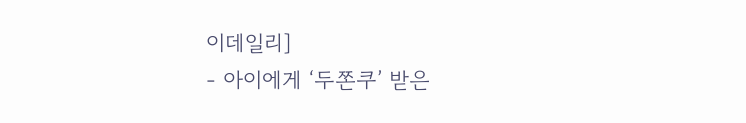이데일리]
- 아이에게 ‘두쫀쿠’ 받은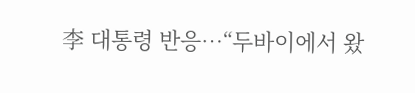李 대통령 반응…“두바이에서 왔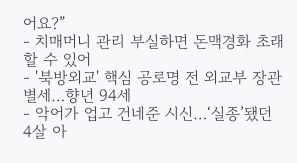어요?”
- 치매머니 관리 부실하면 돈맥경화 초래할 수 있어
- '북방외교' 핵심 공로명 전 외교부 장관 별세…향년 94세
- 악어가 업고 건네준 시신…‘실종’됐던 4살 아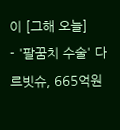이 [그해 오늘]
- '팔꿈치 수술' 다르빗슈, 665억원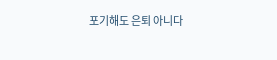포기해도 은퇴 아니다